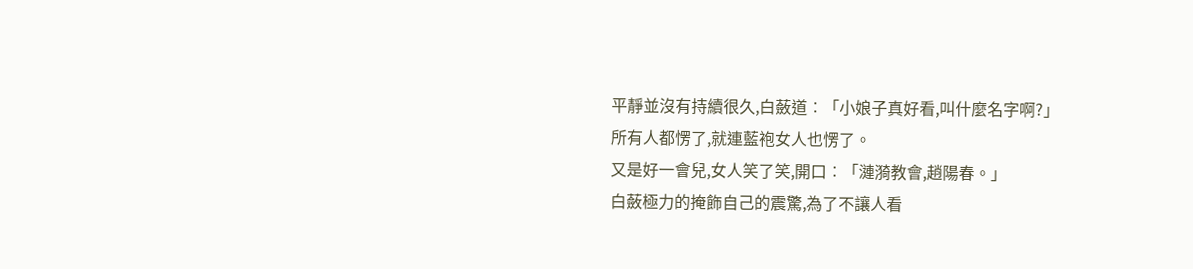平靜並沒有持續很久,白蘞道︰「小娘子真好看,叫什麼名字啊?」
所有人都愣了,就連藍袍女人也愣了。
又是好一會兒,女人笑了笑,開口︰「漣漪教會,趙陽春。」
白蘞極力的掩飾自己的震驚,為了不讓人看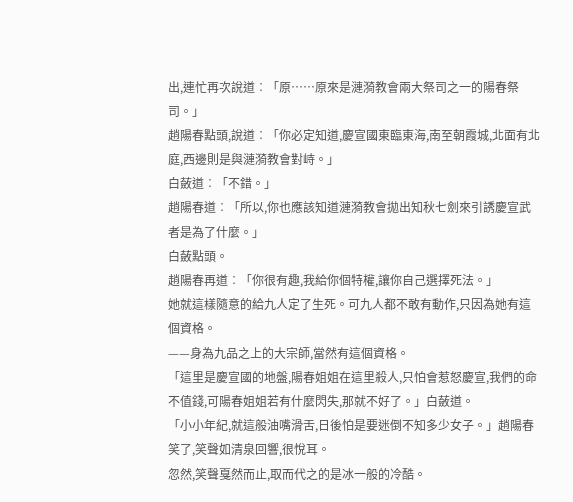出,連忙再次說道︰「原……原來是漣漪教會兩大祭司之一的陽春祭司。」
趙陽春點頭,說道︰「你必定知道,慶宣國東臨東海,南至朝霞城,北面有北庭,西邊則是與漣漪教會對峙。」
白蘞道︰「不錯。」
趙陽春道︰「所以,你也應該知道漣漪教會拋出知秋七劍來引誘慶宣武者是為了什麼。」
白蘞點頭。
趙陽春再道︰「你很有趣,我給你個特權,讓你自己選擇死法。」
她就這樣隨意的給九人定了生死。可九人都不敢有動作,只因為她有這個資格。
——身為九品之上的大宗師,當然有這個資格。
「這里是慶宣國的地盤,陽春姐姐在這里殺人,只怕會惹怒慶宣,我們的命不值錢,可陽春姐姐若有什麼閃失,那就不好了。」白蘞道。
「小小年紀,就這般油嘴滑舌,日後怕是要迷倒不知多少女子。」趙陽春笑了,笑聲如清泉回響,很悅耳。
忽然,笑聲戛然而止,取而代之的是冰一般的冷酷。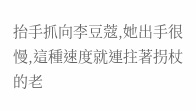抬手抓向李豆蔻,她出手很慢,這種速度就連拄著拐杖的老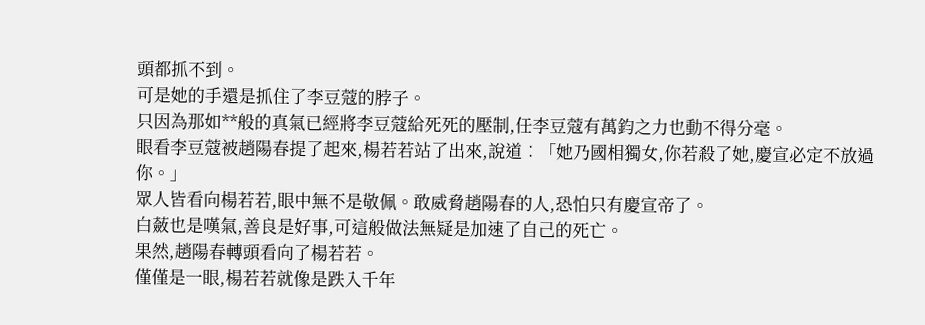頭都抓不到。
可是她的手還是抓住了李豆蔻的脖子。
只因為那如**般的真氣已經將李豆蔻給死死的壓制,任李豆蔻有萬鈞之力也動不得分毫。
眼看李豆蔻被趙陽春提了起來,楊若若站了出來,說道︰「她乃國相獨女,你若殺了她,慶宣必定不放過你。」
眾人皆看向楊若若,眼中無不是敬佩。敢威脅趙陽春的人,恐怕只有慶宣帝了。
白蘞也是嘆氣,善良是好事,可這般做法無疑是加速了自己的死亡。
果然,趙陽春轉頭看向了楊若若。
僅僅是一眼,楊若若就像是跌入千年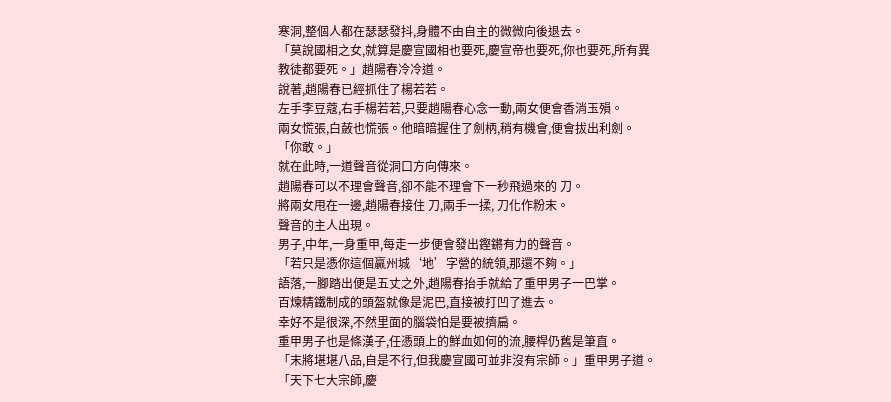寒洞,整個人都在瑟瑟發抖,身體不由自主的微微向後退去。
「莫說國相之女,就算是慶宣國相也要死,慶宣帝也要死,你也要死,所有異教徒都要死。」趙陽春冷冷道。
說著,趙陽春已經抓住了楊若若。
左手李豆蔻,右手楊若若,只要趙陽春心念一動,兩女便會香消玉殞。
兩女慌張,白蘞也慌張。他暗暗握住了劍柄,稍有機會,便會拔出利劍。
「你敢。」
就在此時,一道聲音從洞口方向傳來。
趙陽春可以不理會聲音,卻不能不理會下一秒飛過來的 刀。
將兩女甩在一邊,趙陽春接住 刀,兩手一揉, 刀化作粉末。
聲音的主人出現。
男子,中年,一身重甲,每走一步便會發出鏗鏘有力的聲音。
「若只是憑你這個贏州城‘地’字營的統領,那還不夠。」
語落,一腳踏出便是五丈之外,趙陽春抬手就給了重甲男子一巴掌。
百煉精鐵制成的頭盔就像是泥巴,直接被打凹了進去。
幸好不是很深,不然里面的腦袋怕是要被擠扁。
重甲男子也是條漢子,任憑頭上的鮮血如何的流,腰桿仍舊是筆直。
「末將堪堪八品,自是不行,但我慶宣國可並非沒有宗師。」重甲男子道。
「天下七大宗師,慶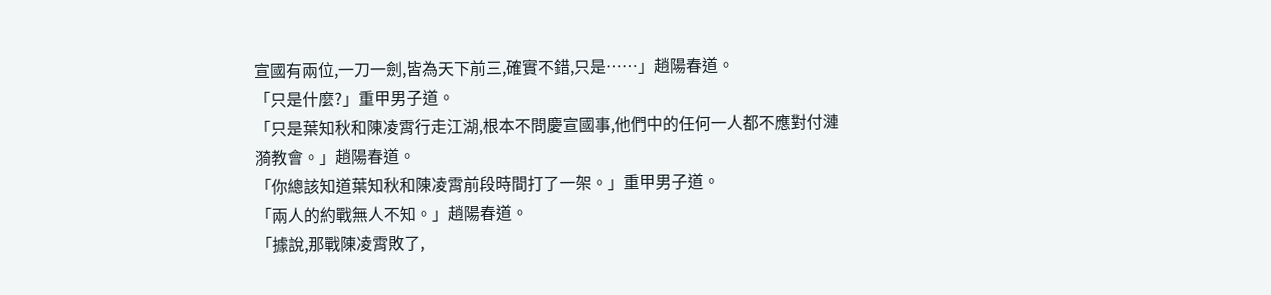宣國有兩位,一刀一劍,皆為天下前三,確實不錯,只是……」趙陽春道。
「只是什麼?」重甲男子道。
「只是葉知秋和陳凌霄行走江湖,根本不問慶宣國事,他們中的任何一人都不應對付漣漪教會。」趙陽春道。
「你總該知道葉知秋和陳凌霄前段時間打了一架。」重甲男子道。
「兩人的約戰無人不知。」趙陽春道。
「據說,那戰陳凌霄敗了,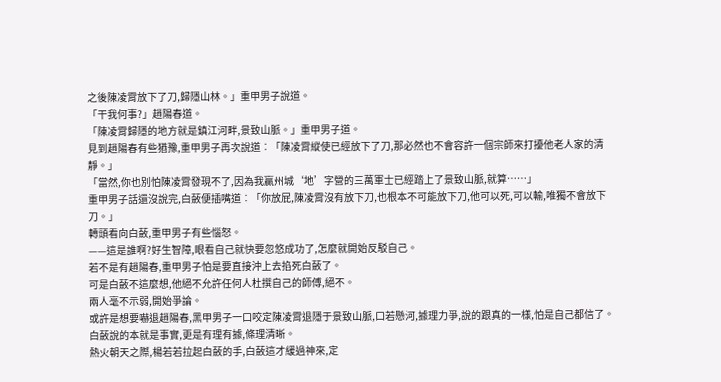之後陳凌霄放下了刀,歸隱山林。」重甲男子說道。
「干我何事?」趙陽春道。
「陳凌霄歸隱的地方就是鎮江河畔,景致山脈。」重甲男子道。
見到趙陽春有些猶豫,重甲男子再次說道︰「陳凌霄縱使已經放下了刀,那必然也不會容許一個宗師來打擾他老人家的清靜。」
「當然,你也別怕陳凌霄發現不了,因為我贏州城‘地’字營的三萬軍士已經踏上了景致山脈,就算……」
重甲男子話還沒說完,白蘞便插嘴道︰「你放屁,陳凌霄沒有放下刀,也根本不可能放下刀,他可以死,可以輸,唯獨不會放下刀。」
轉頭看向白蘞,重甲男子有些惱怒。
——這是誰啊?好生智障,眼看自己就快要忽悠成功了,怎麼就開始反駁自己。
若不是有趙陽春,重甲男子怕是要直接沖上去掐死白蘞了。
可是白蘞不這麼想,他絕不允許任何人杜撰自己的師傅,絕不。
兩人毫不示弱,開始爭論。
或許是想要嚇退趙陽春,黑甲男子一口咬定陳凌霄退隱于景致山脈,口若懸河,據理力爭,說的跟真的一樣,怕是自己都信了。
白蘞說的本就是事實,更是有理有據,條理清晰。
熱火朝天之際,楊若若拉起白蘞的手,白蘞這才緩過神來,定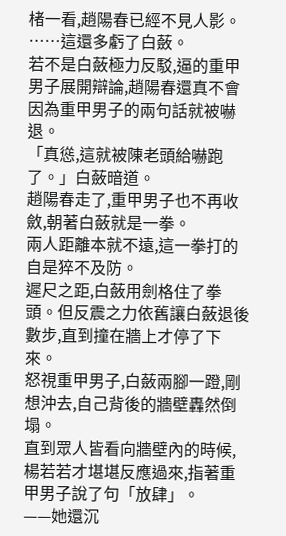楮一看,趙陽春已經不見人影。
……這還多虧了白蘞。
若不是白蘞極力反駁,逼的重甲男子展開辯論,趙陽春還真不會因為重甲男子的兩句話就被嚇退。
「真慫,這就被陳老頭給嚇跑了。」白蘞暗道。
趙陽春走了,重甲男子也不再收斂,朝著白蘞就是一拳。
兩人距離本就不遠,這一拳打的自是猝不及防。
遲尺之距,白蘞用劍格住了拳頭。但反震之力依舊讓白蘞退後數步,直到撞在牆上才停了下來。
怒視重甲男子,白蘞兩腳一蹬,剛想沖去,自己背後的牆壁轟然倒塌。
直到眾人皆看向牆壁內的時候,楊若若才堪堪反應過來,指著重甲男子說了句「放肆」。
——她還沉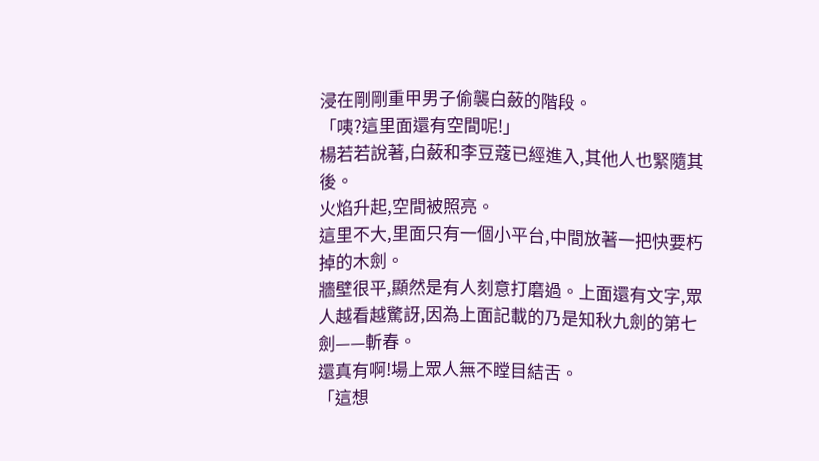浸在剛剛重甲男子偷襲白蘞的階段。
「咦?這里面還有空間呢!」
楊若若說著,白蘞和李豆蔻已經進入,其他人也緊隨其後。
火焰升起,空間被照亮。
這里不大,里面只有一個小平台,中間放著一把快要朽掉的木劍。
牆壁很平,顯然是有人刻意打磨過。上面還有文字,眾人越看越驚訝,因為上面記載的乃是知秋九劍的第七劍——斬春。
還真有啊!場上眾人無不瞠目結舌。
「這想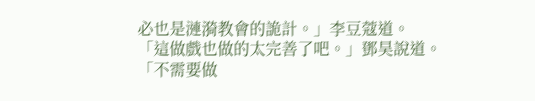必也是漣漪教會的詭計。」李豆蔻道。
「這做戲也做的太完善了吧。」鄧昊說道。
「不需要做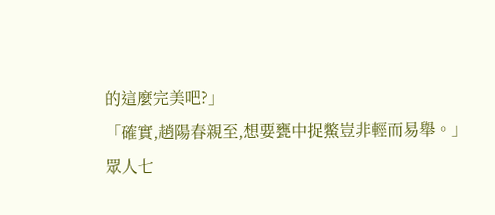的這麼完美吧?」
「確實,趙陽春親至,想要甕中捉鱉豈非輕而易舉。」
眾人七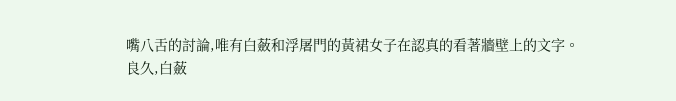嘴八舌的討論,唯有白蘞和浮屠門的黃裙女子在認真的看著牆壁上的文字。
良久,白蘞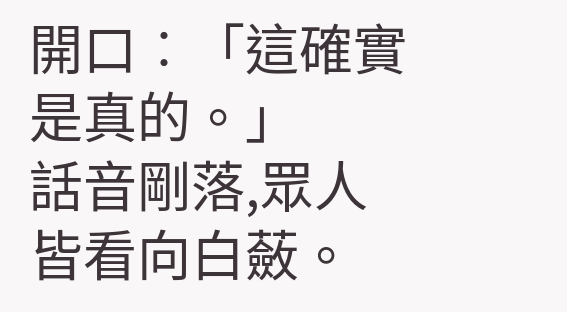開口︰「這確實是真的。」
話音剛落,眾人皆看向白蘞。